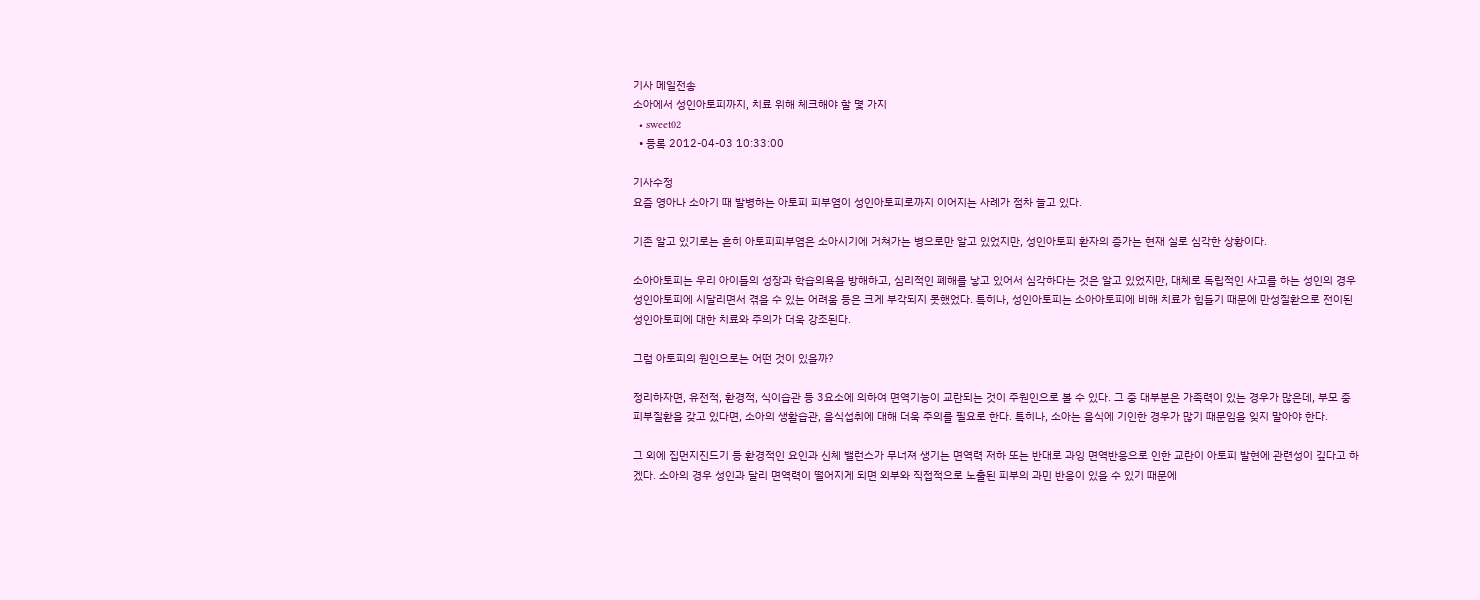기사 메일전송
소아에서 성인아토피까지, 치료 위해 체크해야 할 몇 가지
  • sweet02
  • 등록 2012-04-03 10:33:00

기사수정
요즘 영아나 소아기 때 발병하는 아토피 피부염이 성인아토피로까지 이어지는 사례가 점차 늘고 있다.

기존 알고 있기로는 흔히 아토피피부염은 소아시기에 거쳐가는 병으로만 알고 있었지만, 성인아토피 환자의 증가는 현재 실로 심각한 상황이다.

소아아토피는 우리 아이들의 성장과 학습의욕을 방해하고, 심리적인 폐해를 낳고 있어서 심각하다는 것은 알고 있었지만, 대체로 독립적인 사고를 하는 성인의 경우 성인아토피에 시달리면서 겪을 수 있는 어려움 등은 크게 부각되지 못했었다. 특히나, 성인아토피는 소아아토피에 비해 치료가 힘들기 때문에 만성질환으로 전이된 성인아토피에 대한 치료와 주의가 더욱 강조된다.

그럼 아토피의 원인으로는 어떤 것이 있을까?

정리하자면, 유전적, 환경적, 식이습관 등 3요소에 의하여 면역기능이 교란되는 것이 주원인으로 볼 수 있다. 그 중 대부분은 가족력이 있는 경우가 많은데, 부모 중 피부질환을 갖고 있다면, 소아의 생활습관, 음식섭취에 대해 더욱 주의를 필요로 한다. 특히나, 소아는 음식에 기인한 경우가 많기 때문임을 잊지 말아야 한다.

그 외에 집먼지진드기 등 환경적인 요인과 신체 밸런스가 무너져 생기는 면역력 저하 또는 반대로 과잉 면역반응으로 인한 교란이 아토피 발현에 관련성이 깊다고 하겠다. 소아의 경우 성인과 달리 면역력이 떨어지게 되면 외부와 직접적으로 노출된 피부의 과민 반응이 있을 수 있기 때문에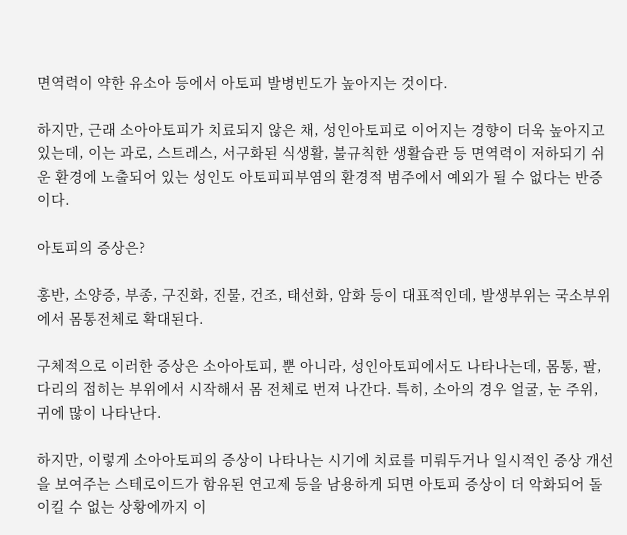면역력이 약한 유소아 등에서 아토피 발병빈도가 높아지는 것이다.

하지만, 근래 소아아토피가 치료되지 않은 채, 성인아토피로 이어지는 경향이 더욱 높아지고 있는데, 이는 과로, 스트레스, 서구화된 식생활, 불규칙한 생활습관 등 면역력이 저하되기 쉬운 환경에 노출되어 있는 성인도 아토피피부염의 환경적 범주에서 예외가 될 수 없다는 반증이다.

아토피의 증상은?

홍반, 소양증, 부종, 구진화, 진물, 건조, 태선화, 암화 등이 대표적인데, 발생부위는 국소부위에서 몸통전체로 확대된다.

구체적으로 이러한 증상은 소아아토피, 뿐 아니라, 성인아토피에서도 나타나는데, 몸통, 팔, 다리의 접히는 부위에서 시작해서 몸 전체로 번져 나간다. 특히, 소아의 경우 얼굴, 눈 주위, 귀에 많이 나타난다.

하지만, 이렇게 소아아토피의 증상이 나타나는 시기에 치료를 미뤄두거나 일시적인 증상 개선을 보여주는 스테로이드가 함유된 연고제 등을 남용하게 되면 아토피 증상이 더 악화되어 돌이킬 수 없는 상황에까지 이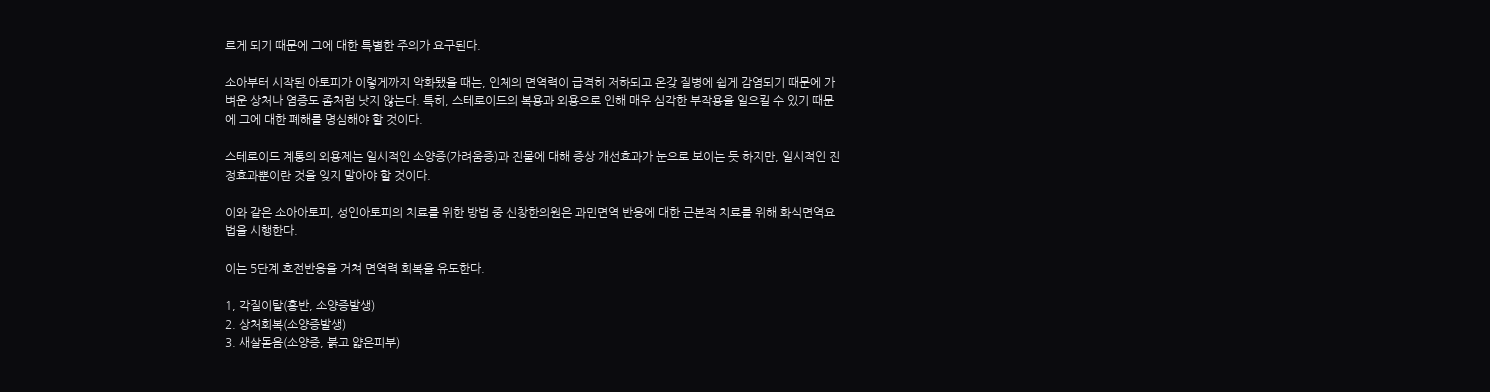르게 되기 때문에 그에 대한 특별한 주의가 요구된다.

소아부터 시작된 아토피가 이렇게까지 악화됐을 때는, 인체의 면역력이 급격히 저하되고 온갖 질병에 쉽게 감염되기 때문에 가벼운 상처나 염증도 좀처럼 낫지 않는다. 특히, 스테로이드의 복용과 외용으로 인해 매우 심각한 부작용을 일으킬 수 있기 때문에 그에 대한 폐해를 명심해야 할 것이다.

스테로이드 계통의 외용제는 일시적인 소양증(가려움증)과 진물에 대해 증상 개선효과가 눈으로 보이는 듯 하지만, 일시적인 진정효과뿐이란 것을 잊지 말아야 할 것이다.

이와 같은 소아아토피, 성인아토피의 치료를 위한 방법 중 신창한의원은 과민면역 반응에 대한 근본적 치료를 위해 화식면역요법을 시행한다.

이는 5단계 호전반응을 거쳐 면역력 회복을 유도한다.

1, 각질이탈(홍반, 소양증발생)
2. 상처회복(소양증발생)
3. 새살돋음(소양증, 붉고 얇은피부)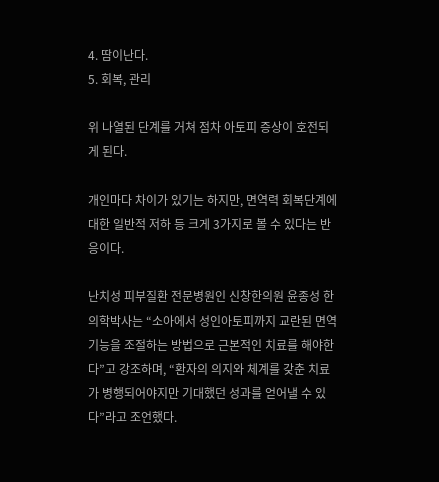4. 땀이난다.
5. 회복, 관리

위 나열된 단계를 거쳐 점차 아토피 증상이 호전되게 된다.

개인마다 차이가 있기는 하지만, 면역력 회복단계에 대한 일반적 저하 등 크게 3가지로 볼 수 있다는 반응이다.

난치성 피부질환 전문병원인 신창한의원 윤종성 한의학박사는 “소아에서 성인아토피까지 교란된 면역기능을 조절하는 방법으로 근본적인 치료를 해야한다”고 강조하며, “환자의 의지와 체계를 갖춘 치료가 병행되어야지만 기대했던 성과를 얻어낼 수 있다”라고 조언했다.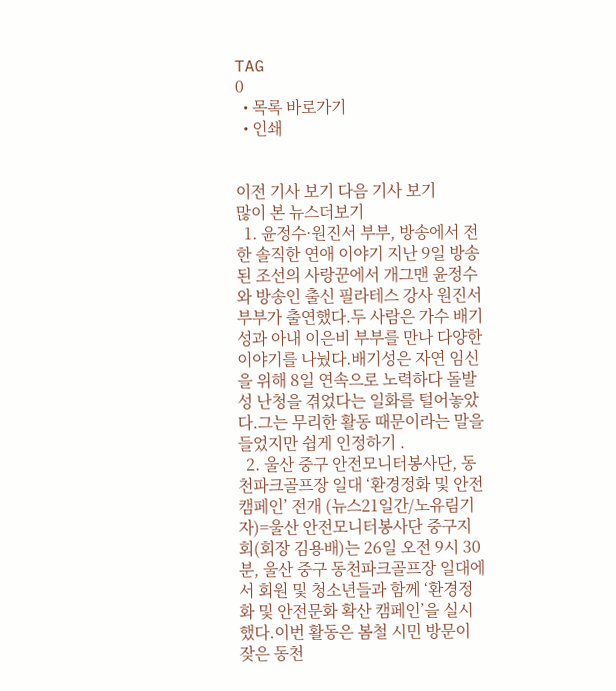TAG
0
  • 목록 바로가기
  • 인쇄


이전 기사 보기 다음 기사 보기
많이 본 뉴스더보기
  1. 윤정수·원진서 부부, 방송에서 전한 솔직한 연애 이야기 지난 9일 방송된 조선의 사랑꾼에서 개그맨 윤정수와 방송인 출신 필라테스 강사 원진서 부부가 출연했다.두 사람은 가수 배기성과 아내 이은비 부부를 만나 다양한 이야기를 나눴다.배기성은 자연 임신을 위해 8일 연속으로 노력하다 돌발성 난청을 겪었다는 일화를 털어놓았다.그는 무리한 활동 때문이라는 말을 들었지만 쉽게 인정하기 .
  2. 울산 중구 안전모니터봉사단, 동천파크골프장 일대 ‘환경정화 및 안전캠페인’ 전개 (뉴스21일간/노유림기자)=울산 안전모니터봉사단 중구지회(회장 김용배)는 26일 오전 9시 30분, 울산 중구 동천파크골프장 일대에서 회원 및 청소년들과 함께 ‘환경정화 및 안전문화 확산 캠페인’을 실시했다.이번 활동은 봄철 시민 방문이 잦은 동천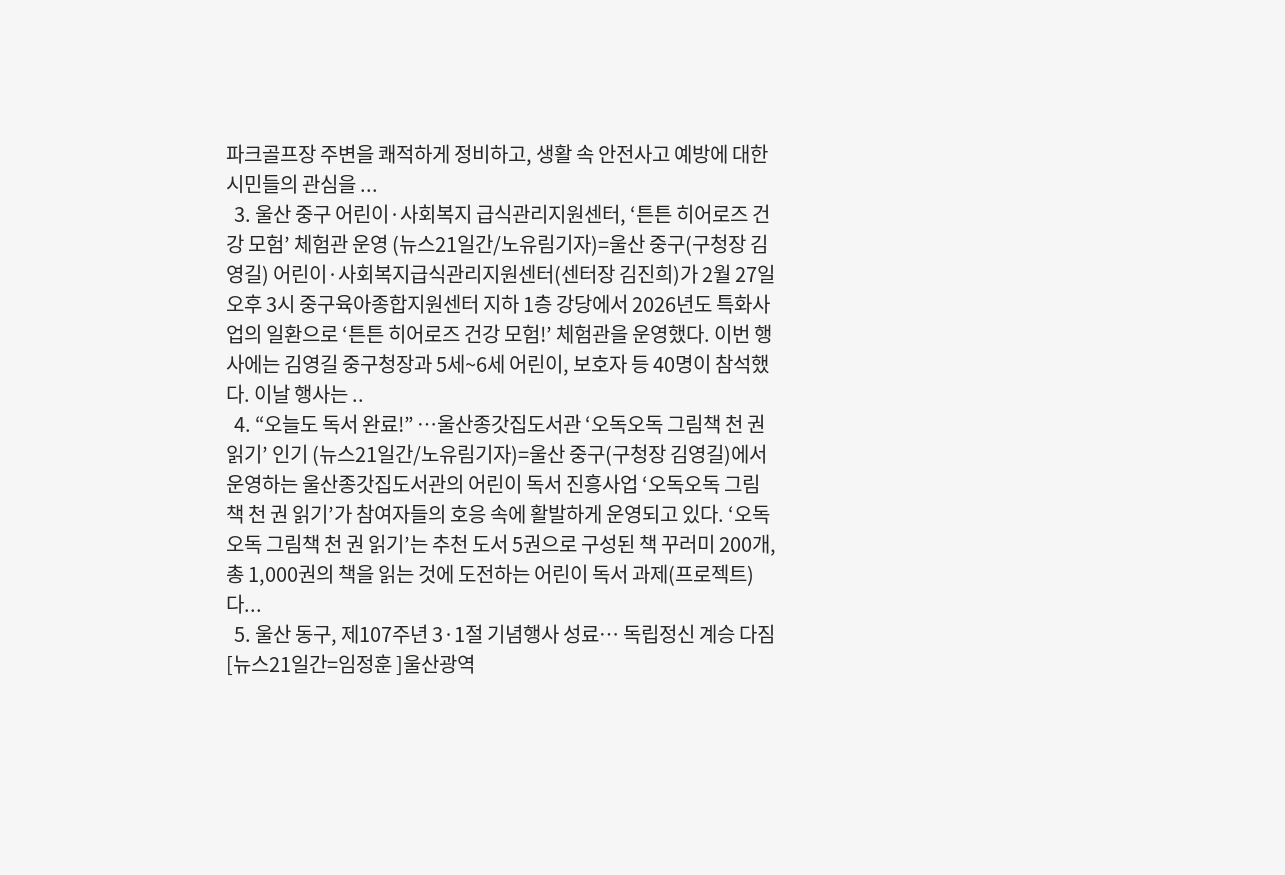파크골프장 주변을 쾌적하게 정비하고, 생활 속 안전사고 예방에 대한 시민들의 관심을 ...
  3. 울산 중구 어린이·사회복지 급식관리지원센터, ‘튼튼 히어로즈 건강 모험’ 체험관 운영 (뉴스21일간/노유림기자)=울산 중구(구청장 김영길) 어린이·사회복지급식관리지원센터(센터장 김진희)가 2월 27일 오후 3시 중구육아종합지원센터 지하 1층 강당에서 2026년도 특화사업의 일환으로 ‘튼튼 히어로즈 건강 모험!’ 체험관을 운영했다. 이번 행사에는 김영길 중구청장과 5세~6세 어린이, 보호자 등 40명이 참석했다. 이날 행사는 ..
  4. “오늘도 독서 완료!” …울산종갓집도서관 ‘오독오독 그림책 천 권 읽기’ 인기 (뉴스21일간/노유림기자)=울산 중구(구청장 김영길)에서 운영하는 울산종갓집도서관의 어린이 독서 진흥사업 ‘오독오독 그림책 천 권 읽기’가 참여자들의 호응 속에 활발하게 운영되고 있다. ‘오독오독 그림책 천 권 읽기’는 추천 도서 5권으로 구성된 책 꾸러미 200개, 총 1,000권의 책을 읽는 것에 도전하는 어린이 독서 과제(프로젝트)다...
  5. 울산 동구, 제107주년 3·1절 기념행사 성료… 독립정신 계승 다짐 [뉴스21일간=임정훈 ]울산광역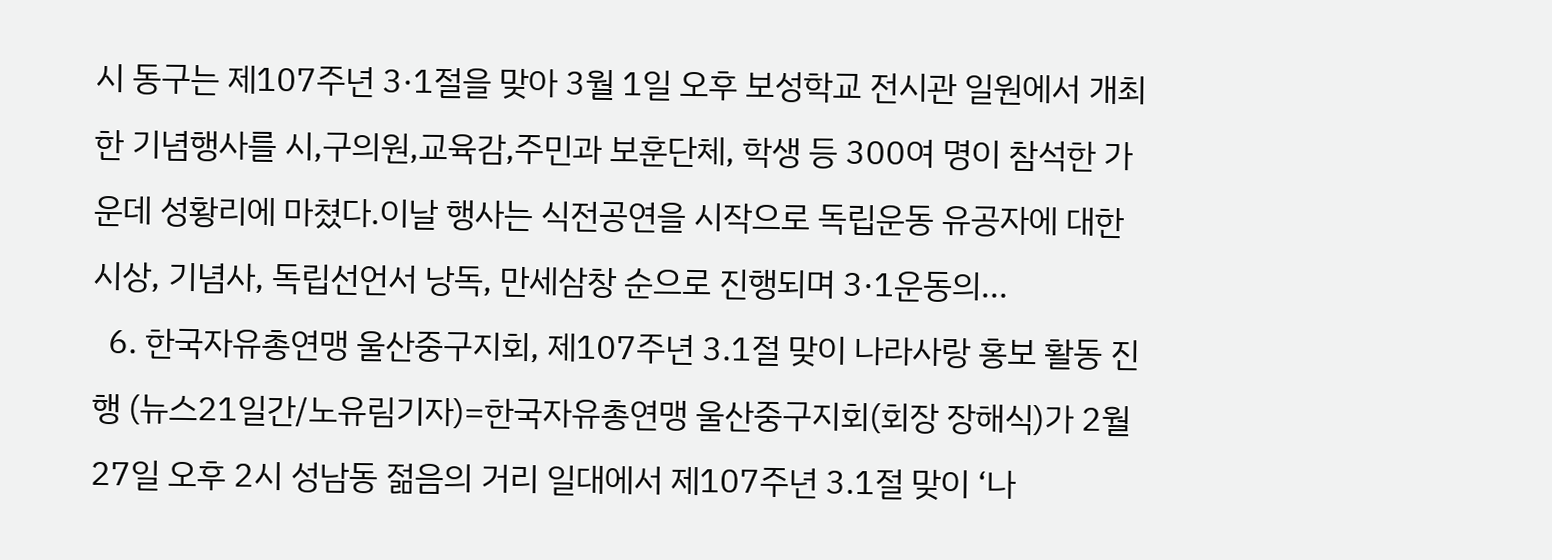시 동구는 제107주년 3·1절을 맞아 3월 1일 오후 보성학교 전시관 일원에서 개최한 기념행사를 시,구의원,교육감,주민과 보훈단체, 학생 등 300여 명이 참석한 가운데 성황리에 마쳤다.이날 행사는 식전공연을 시작으로 독립운동 유공자에 대한 시상, 기념사, 독립선언서 낭독, 만세삼창 순으로 진행되며 3·1운동의...
  6. 한국자유총연맹 울산중구지회, 제107주년 3.1절 맞이 나라사랑 홍보 활동 진행 (뉴스21일간/노유림기자)=한국자유총연맹 울산중구지회(회장 장해식)가 2월 27일 오후 2시 성남동 젊음의 거리 일대에서 제107주년 3.1절 맞이 ‘나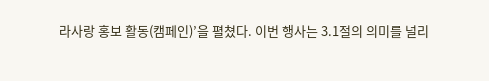라사랑 홍보 활동(캠페인)’을 펼쳤다. 이번 행사는 3.1절의 의미를 널리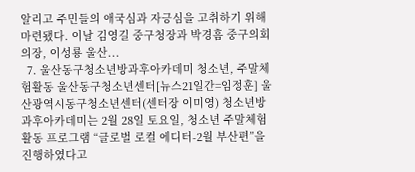알리고 주민들의 애국심과 자긍심을 고취하기 위해 마련됐다. 이날 김영길 중구청장과 박경흠 중구의회 의장, 이성룡 울산...
  7. 울산동구청소년방과후아카데미 청소년, 주말체험활동 울산동구청소년센터[뉴스21일간=임정훈] 울산광역시동구청소년센터(센터장 이미영) 청소년방과후아카데미는 2월 28일 토요일, 청소년 주말체험활동 프로그램 “글로벌 로컬 에디터-2월 부산편”을 진행하였다고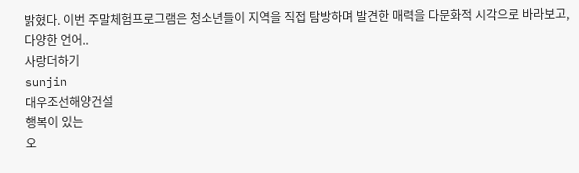밝혔다. 이번 주말체험프로그램은 청소년들이 지역을 직접 탐방하며 발견한 매력을 다문화적 시각으로 바라보고, 다양한 언어..
사랑더하기
sunjin
대우조선해양건설
행복이 있는
오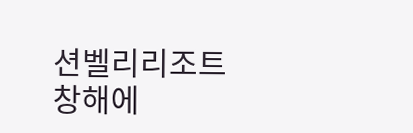션벨리리조트
창해에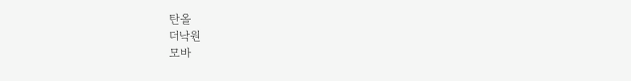탄올
더낙원
모바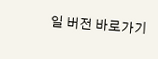일 버전 바로가기